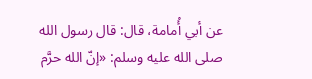عن أبي أُمامة، قال: قال رسول الله صلى الله عليه وسلم: «إنّ الله حرَّم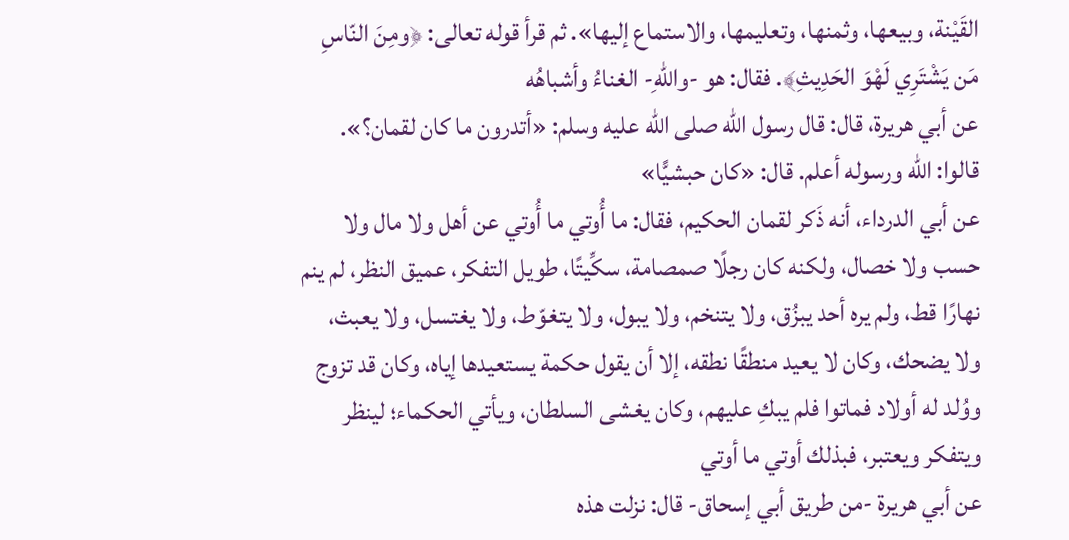القَيْنة، وبيعها، وثمنها، وتعليمها، والاستماع إليها». ثم قرأ قوله تعالى: ﴿ومِنَ النّاسِ مَن يَشْتَرِي لَهْوَ الحَدِيثِ﴾. فقال: هو -واللهِ- الغناءُ وأشباهُه
عن أبي هريرة، قال: قال رسول الله صلى الله عليه وسلم: «أتدرون ما كان لقمان؟». قالوا: الله ورسوله أعلم. قال: «كان حبشيًّا»
عن أبي الدرداء، أنه ذَكر لقمان الحكيم، فقال: ما أُوتي ما أُوتي عن أهل ولا مال ولا حسب ولا خصال، ولكنه كان رجلًا صمصامة، سكِّيتًا، طويل التفكر، عميق النظر، لم ينم نهارًا قط، ولم يره أحد يبزُق، ولا يتنخم، ولا يبول، ولا يتغوّط، ولا يغتسل، ولا يعبث، ولا يضحك، وكان لا يعيد منطقًا نطقه، إلا أن يقول حكمة يستعيدها إياه، وكان قد تزوج ووُلد له أولاد فماتوا فلم يبكِ عليهم، وكان يغشى السلطان، ويأتي الحكماء؛ لينظر ويتفكر ويعتبر، فبذلك أوتي ما أوتي
عن أبي هريرة -من طريق أبي إسحاق- قال: نزلت هذه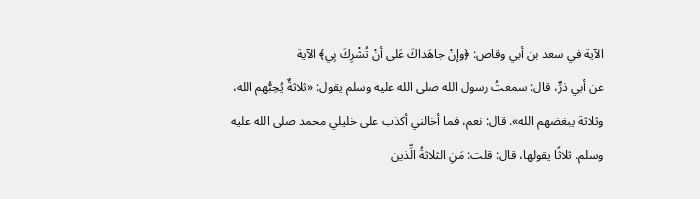الآية في سعد بن أبي وقاص: ﴿وإنْ جاهَداكَ عَلى أنْ تُشْرِكَ بِي﴾ الآية
عن أبي ذرٍّ، قال: سمعتُ رسول الله صلى الله عليه وسلم يقول: «ثلاثةٌ يُحِبُّهم الله، وثلاثة يبغضهم الله». قال: نعم، فما أخالني أكذب على خليلي محمد صلى الله عليه وسلم. ثلاثًا يقولها، قال: قلت: مَنِ الثلاثةُ الِّذين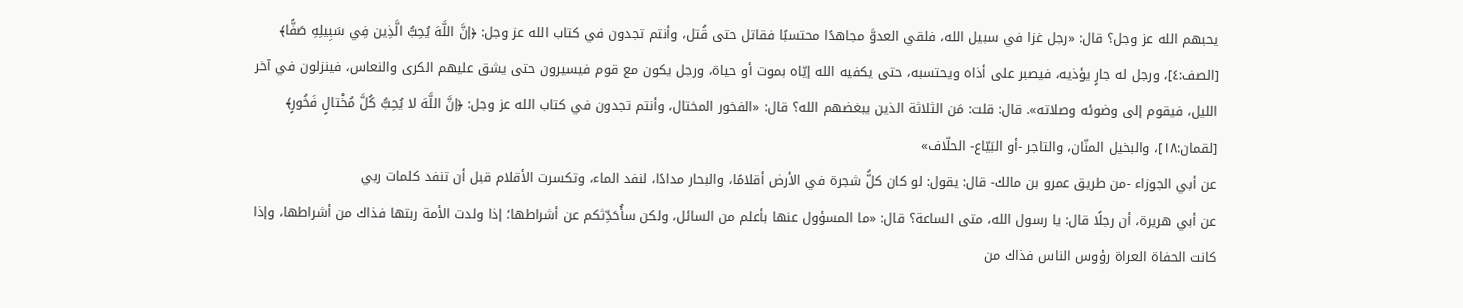يحبهم الله عز وجل؟ قال: «رجل غزا في سبيل الله، فلقي العدوَّ مجاهدًا محتسبًا فقاتل حتى قُتل، وأنتم تجدون في كتاب الله عز وجل: ﴿إنَّ اللَّهَ يُحِبُّ الَّذِين فِي سَبِيلِهِ صَفًّا﴾ [الصف:٤]، ورجل له جارٍ يؤذيه، فيصبر على أذاه ويحتسبه، حتى يكفيه الله إيّاه بموت أو حياة، ورجل يكون مع قوم فيسيرون حتى يشق عليهم الكرى والنعاس، فينزلون في آخر الليل، فيقوم إلى وضوئه وصلاته». قال: قلت: مَن الثلاثة الذين يبغضهم الله؟ قال: «الفخور المختال، وأنتم تجدون في كتاب الله عز وجل: ﴿إنَّ اللَّهَ لا يُحِبُّ كُلَّ مُخْتالٍ فَخُورٍ﴾ [لقمان:١٨]، والبخيل المنّان، والتاجر -أو البَيّاع- الحلّاف»
عن أبي الجوزاء -من طريق عمرو بن مالك- قال: يقول: لو كان كلُّ شجرة في الأرض أقلامًا، والبحار مدادًا، لنفد الماء، وتكسرت الأقلام قبل أن تنفد كلمات ربي
عن أبي هريرة، أن رجلًا قال: يا رسول الله، متى الساعة؟ قال: «ما المسؤول عنها بأعلم من السائل، ولكن سأُحَدِّثكم عن أشراطها؛ إذا ولدت الأمة ربتها فذاك من أشراطها، وإذا كانت الحفاة العراة رؤوس الناس فذاك من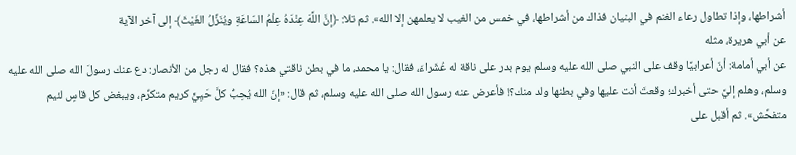أشراطها، وإذا تطاول رعاء الغنم في البنيان فذاك من أشراطها، في خمس من الغيب لا يعلمهن إلا الله». ثم تلا: ﴿إنَّ اللَّهَ عِنْدَهُ عِلْمُ السّاعَةِ ويُنَزِّلُ الغَيْثَ﴾ إلى آخر الآية
عن أبي هريرة، مثله
عن أبي أمامة: أنّ أعرابيًا وقف على النبي صلى الله عليه وسلم يوم بدر على ناقة له عُشَراءَ، فقال: يا محمد، ما في بطن ناقتي هذه؟ فقال له رجل من الأنصار: دع عنك رسولَ الله صلى الله عليه وسلم، وهلم إليَّ حتى أخبرك؛ وقعتَ أنت عليها وفي بطنها ولد منك؟! فأعرض عنه رسول الله صلى الله عليه وسلم، ثم قال: «إنّ الله يُحِبُّ كلَّ حَيِيٍّ كريم متكرِّم، ويبغض كل قاسٍ لئيم متفحِّش». ثم أقبل على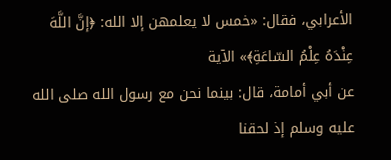الأعرابي، فقال: «خمس لا يعلمهن إلا الله: ﴿إنَّ اللَّهَ عِنْدَهُ عِلْمُ السّاعَةِ﴾» الآية
عن أبي أمامة، قال: بينما نحن مع رسول الله صلى الله عليه وسلم إذ لحقنا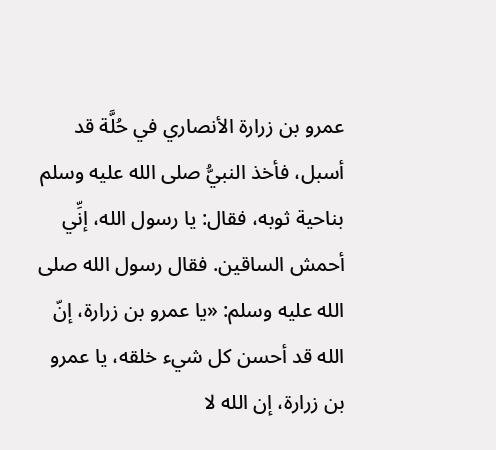عمرو بن زرارة الأنصاري في حُلَّة قد أسبل، فأخذ النبيُّ صلى الله عليه وسلم بناحية ثوبه، فقال: يا رسول الله، إنِّي أحمش الساقين. فقال رسول الله صلى الله عليه وسلم: «يا عمرو بن زرارة، إنّ الله قد أحسن كل شيء خلقه، يا عمرو بن زرارة، إن الله لا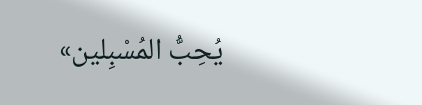يُحِبُّ المُسْبِلين»